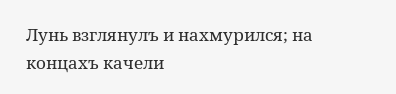Лунь взглянулъ и нахмурился; на концахъ качели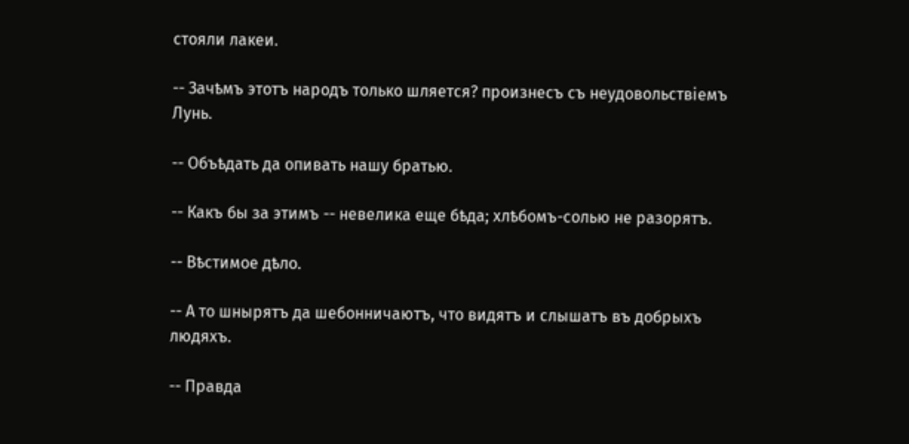стояли лакеи.

-- Зачѣмъ этотъ народъ только шляется? произнесъ съ неудовольствіемъ Лунь.

-- Объѣдать да опивать нашу братью.

-- Какъ бы за этимъ -- невелика еще бѣда; хлѣбомъ-солью не разорятъ.

-- Вѣстимое дѣло.

-- А то шнырятъ да шебонничаютъ, что видятъ и слышатъ въ добрыхъ людяхъ.

-- Правда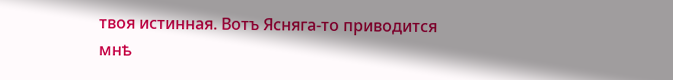твоя истинная. Вотъ Ясняга-то приводится мнѣ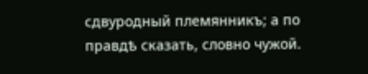сдвуродный племянникъ; а по правдѣ сказать, словно чужой.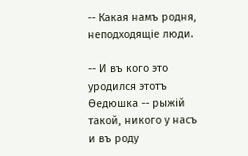-- Какая намъ родня, неподходящіе люди.

-- И въ кого это уродился этотъ Ѳедюшка -- рыжій такой, никого у насъ и въ роду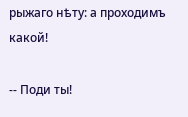рыжаго нѣту: а проходимъ какой!

-- Поди ты!